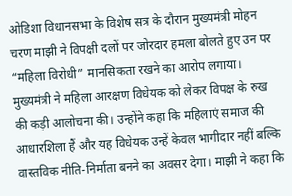ओडिशा विधानसभा के विशेष सत्र के दौरान मुख्यमंत्री मोहन चरण माझी ने विपक्षी दलों पर जोरदार हमला बोलते हुए उन पर “महिला विरोधी” मानसिकता रखने का आरोप लगाया। मुख्यमंत्री ने महिला आरक्षण विधेयक को लेकर विपक्ष के रुख की कड़ी आलोचना की। उन्होंने कहा कि महिलाएं समाज की आधारशिला हैं और यह विधेयक उन्हें केवल भागीदार नहीं बल्कि वास्तविक नीति-निर्माता बनने का अवसर देगा। माझी ने कहा कि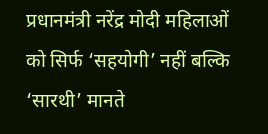प्रधानमंत्री नरेंद्र मोदी महिलाओं को सिर्फ ‘सहयोगी’ नहीं बल्कि ‘सारथी’ मानते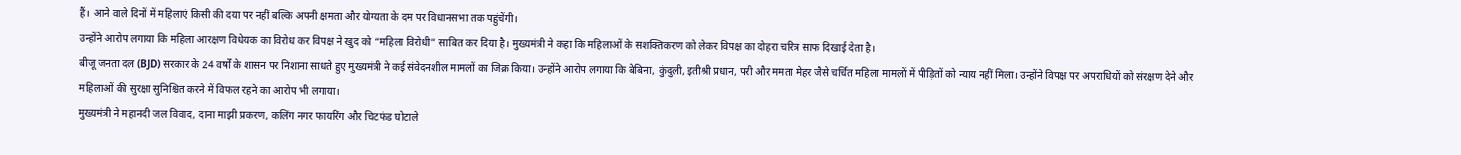हैं। आने वाले दिनों में महिलाएं किसी की दया पर नहीं बल्कि अपनी क्षमता और योग्यता के दम पर विधानसभा तक पहुंचेंगी।
उन्होंने आरोप लगाया कि महिला आरक्षण विधेयक का विरोध कर विपक्ष ने खुद को “महिला विरोधी” साबित कर दिया है। मुख्यमंत्री ने कहा कि महिलाओं के सशक्तिकरण को लेकर विपक्ष का दोहरा चरित्र साफ दिखाई देता है।
बीजू जनता दल (BJD) सरकार के 24 वर्षों के शासन पर निशाना साधते हुए मुख्यमंत्री ने कई संवेदनशील मामलों का जिक्र किया। उन्होंने आरोप लगाया कि बेबिना, कुंदुली, इतीश्री प्रधान, परी और ममता मेहर जैसे चर्चित महिला मामलों में पीड़ितों को न्याय नहीं मिला। उन्होंने विपक्ष पर अपराधियों को संरक्षण देने और महिलाओं की सुरक्षा सुनिश्चित करने में विफल रहने का आरोप भी लगाया।
मुख्यमंत्री ने महानदी जल विवाद, दाना माझी प्रकरण, कलिंग नगर फायरिंग और चिटफंड घोटाले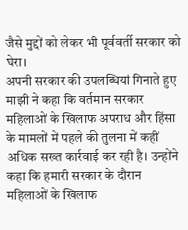जैसे मुद्दों को लेकर भी पूर्ववर्ती सरकार को घेरा।
अपनी सरकार की उपलब्धियां गिनाते हुए माझी ने कहा कि वर्तमान सरकार महिलाओं के खिलाफ अपराध और हिंसा के मामलों में पहले की तुलना में कहीं अधिक सख्त कार्रवाई कर रही है। उन्होंने कहा कि हमारी सरकार के दौरान महिलाओं के खिलाफ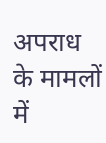अपराध के मामलों में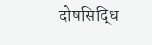दोषसिद्धि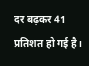दर बढ़कर 41 प्रतिशत हो गई है।